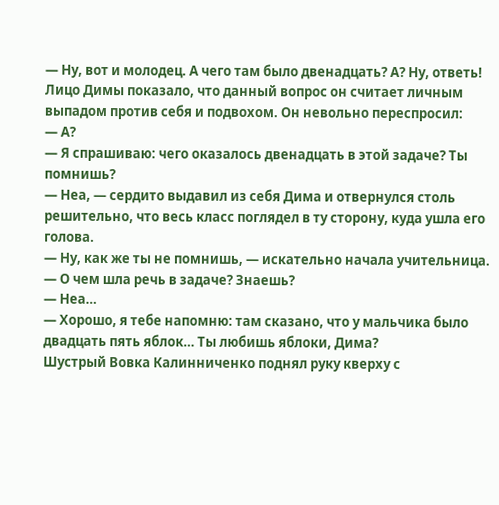— Ну, вот и молодец. А чего там было двенадцать? А? Ну, ответь!
Лицо Димы показало, что данный вопрос он считает личным выпадом против себя и подвохом. Он невольно переспросил:
— А?
— Я спрашиваю: чего оказалось двенадцать в этой задаче? Ты помнишь?
— Неа, — сердито выдавил из себя Дима и отвернулся столь решительно, что весь класс поглядел в ту сторону, куда ушла его голова.
— Ну, как же ты не помнишь, — искательно начала учительница. — О чем шла речь в задаче? Знаешь?
— Неа…
— Хорошо, я тебе напомню: там сказано, что у мальчика было двадцать пять яблок… Ты любишь яблоки, Дима?
Шустрый Вовка Калинниченко поднял руку кверху с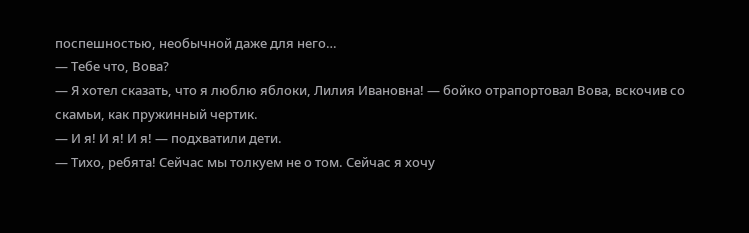поспешностью, необычной даже для него…
— Тебе что, Вова?
— Я хотел сказать, что я люблю яблоки, Лилия Ивановна! — бойко отрапортовал Вова, вскочив со скамьи, как пружинный чертик.
— И я! И я! И я! — подхватили дети.
— Тихо, ребята! Сейчас мы толкуем не о том. Сейчас я хочу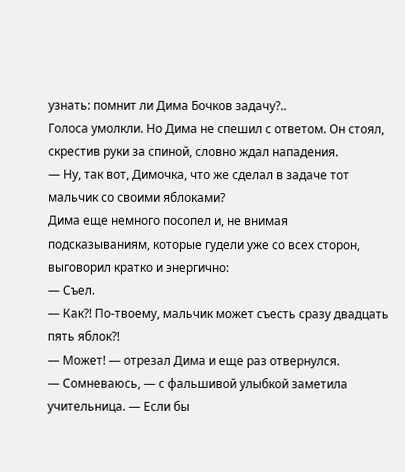узнать: помнит ли Дима Бочков задачу?..
Голоса умолкли. Но Дима не спешил с ответом. Он стоял, скрестив руки за спиной, словно ждал нападения.
— Ну, так вот, Димочка, что же сделал в задаче тот мальчик со своими яблоками?
Дима еще немного посопел и, не внимая подсказываниям, которые гудели уже со всех сторон, выговорил кратко и энергично:
— Съел.
— Как?! По-твоему, мальчик может съесть сразу двадцать пять яблок?!
— Может! — отрезал Дима и еще раз отвернулся.
— Сомневаюсь, — с фальшивой улыбкой заметила учительница. — Если бы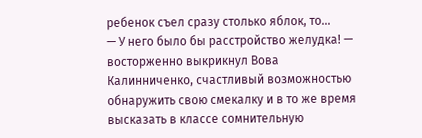ребенок съел сразу столько яблок, то…
— У него было бы расстройство желудка! — восторженно выкрикнул Вова Калинниченко, счастливый возможностью обнаружить свою смекалку и в то же время высказать в классе сомнительную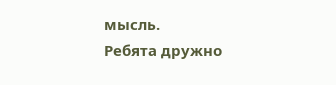мысль.
Ребята дружно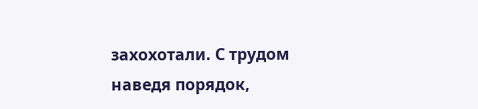захохотали. С трудом наведя порядок,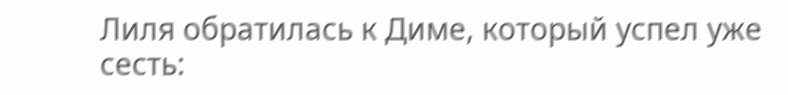Лиля обратилась к Диме, который успел уже сесть: